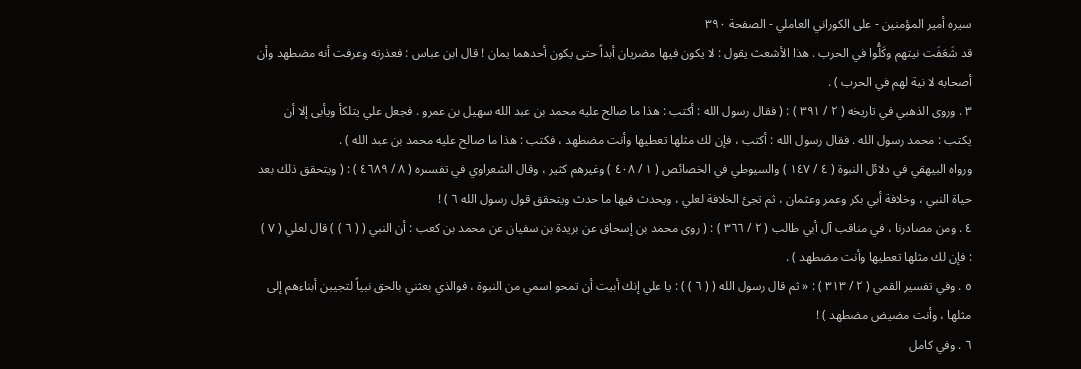سيره أمير المؤمنين - على الكوراني العاملي - الصفحة ٣٩٠
قد شَعَفَت نيتهم وكَلُّوا في الحرب . هذا الأشعث يقول : لا يكون فيها مضريان أبداً حتى يكون أحدهما يمان ! قال ابن عباس : فعذرته وعرفت أنه مضطهد وأن أصحابه لا نية لهم في الحرب ) .
٣ . وروى الذهبي في تاريخه ( ٢ / ٣٩١ ) : ( فقال رسول الله : أكتب : هذا ما صالح عليه محمد بن عبد الله سهيل بن عمرو . فجعل علي يتلكأ ويأبى إلا أن يكتب : محمد رسول الله . فقال رسول الله : أكتب ، فإن لك مثلها تعطيها وأنت مضطهد ، فكتب : هذا ما صالح عليه محمد بن عبد الله ) .
ورواه البيهقي في دلائل النبوة ( ٤ / ١٤٧ ) والسيوطي في الخصائص ( ١ / ٤٠٨ ) وغيرهم كثير ، وقال الشعراوي في تفسىره ( ٨ / ٤٦٨٩ ) : ( ويتحقق ذلك بعد حياة النبي ، وخلافة أبي بكر وعمر وعثمان ، ثم تجئ الخلافة لعلي ، ويحدث فيها ما حدث ويتحقق قول رسول الله ٦ ) !
٤ . ومن مصادرنا ، في مناقب آل أبي طالب ( ٢ / ٣٦٦ ) : ( روى محمد بن إسحاق عن بريدة بن سفيان عن محمد بن كعب : أن النبي ( ( ٦ ) ) قال لعلي ( ٧ ) : فإن لك مثلها تعطيها وأنت مضطهد ) .
٥ . وفي تفسير القمي ( ٢ / ٣١٣ ) : « ثم قال رسول الله ( ( ٦ ) ) : يا علي إنك أبيت أن تمحو اسمي من النبوة ، فوالذي بعثني بالحق نبياً لتجيبن أبناءهم إلى مثلها ، وأنت مضيض مضطهد ) !
٦ . وفي كامل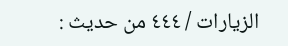الزيارات / ٤٤٤ من حديث :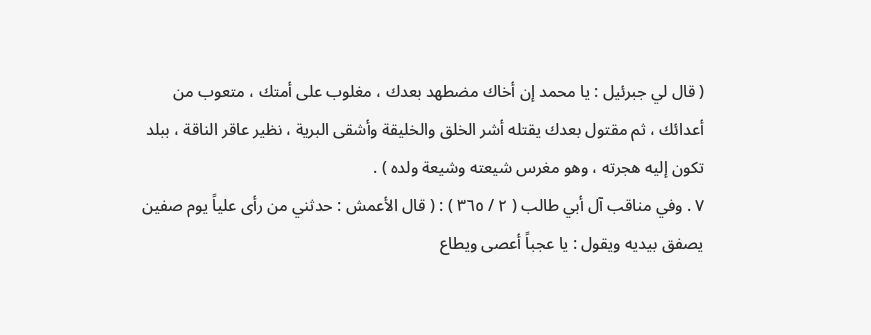( قال لي جبرئيل : يا محمد إن أخاك مضطهد بعدك ، مغلوب على أمتك ، متعوب من أعدائك ، ثم مقتول بعدك يقتله أشر الخلق والخليقة وأشقى البرية ، نظير عاقر الناقة ، ببلد تكون إليه هجرته ، وهو مغرس شيعته وشيعة ولده ) .
٧ . وفي مناقب آل أبي طالب ( ٢ / ٣٦٥ ) : ( قال الأعمش : حدثني من رأى علياً يوم صفين يصفق بيديه ويقول : يا عجباً أعصى ويطاع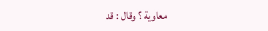معاوية ؟ وقال : قد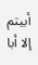أبيتم إلا أبا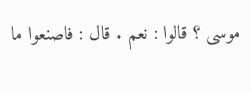موسى ؟ قالوا : نعم . قال : فاصنعوا ما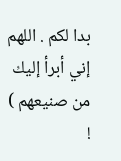بدا لكم . اللهم إني أبرأ إليك من صنيعهم ) !